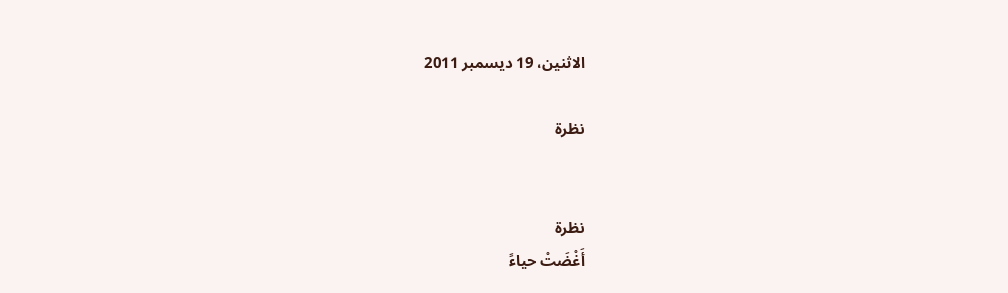الاثنين، 19 ديسمبر 2011

نظرة


نظرة
أَغْضَتْ حياءً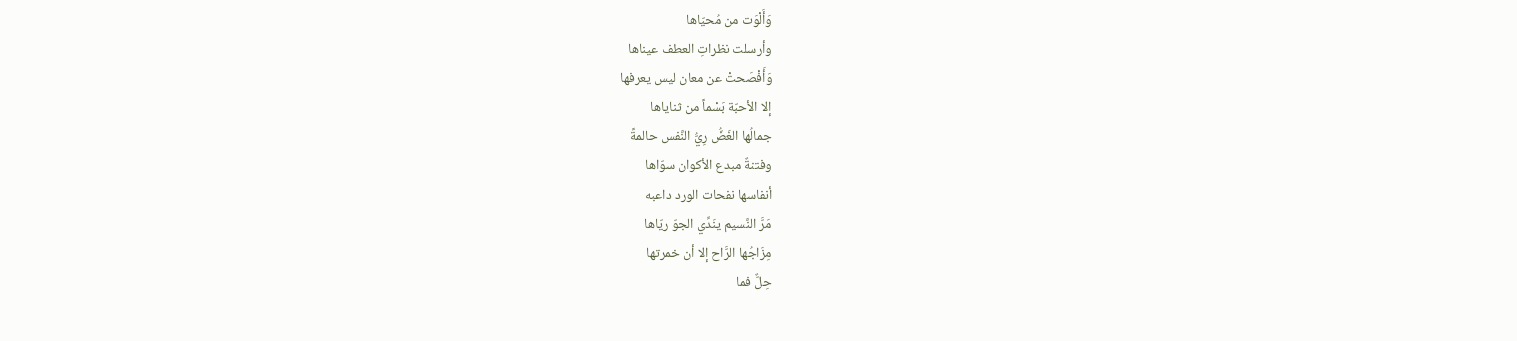وَأَلْوَت من مُحيّاها
وأرسلت نظراتِ العطف عيناها
وَأَفْصَحتْ عن معان ليس يعرفها
إلا الأحبّة بَسْماً من ثناياها
جمالُها الغَضُّ رِيُّ النَّفس حالمةً
وفتنةٌ مبدع الأكوان سوّاها
أنفاسها نفحات الورد داعبه
مَرَّ النَّسيم ينَدِّي الجوّ ريّاها
مِزَاجُها الرَّاح إلا أن خمرتها
حِلٌّ فما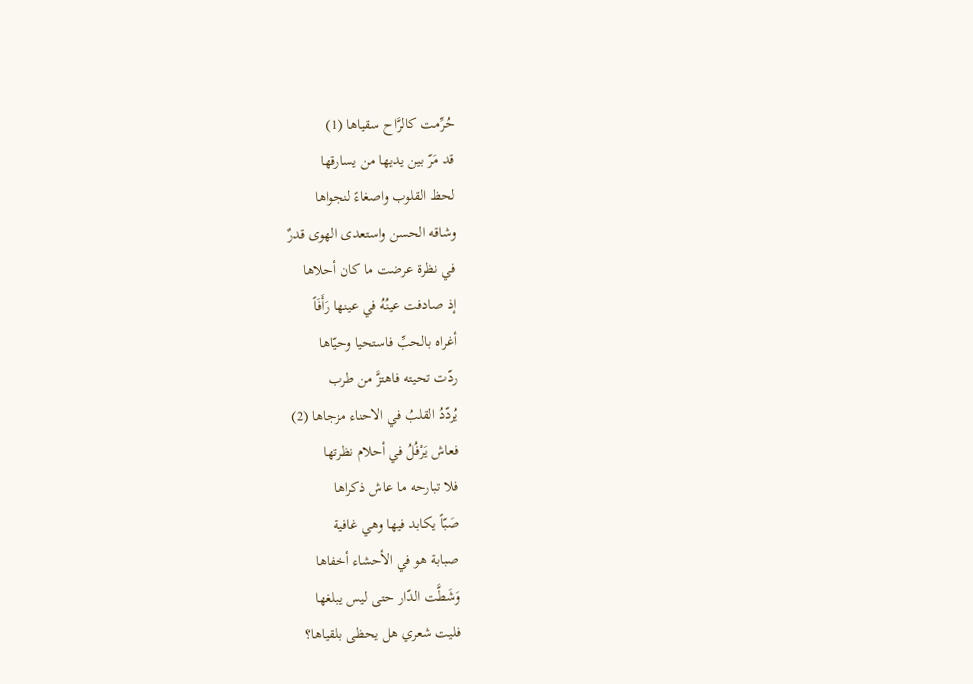حُرِّمت كالرَّاح سقياها (1)
قد مَرّ بين يديها من يسارقها
لحظ القلوب واصغاءً لنجواها
وشاقه الحسن واستعدى الهوى قدرٌ
في نظرة عرضت ما كان أحلاها
إذ صادفت عينُهُ في عينها رَأَفَاً
أغراه بالحبِّ فاستحيا وحيّاها
ردّت تحيته فاهتزَّ من طرب
يُردّدُ القلبُ في الاحناء مزجاها (2)
فعاش يَرْفُلُ في أحلام نظرتها
فلا تبارحه ما عاش ذكراها
صَبّاً يكابد فيها وهي غافية
صبابة هو في الأحشاء أخفاها
وَشَطَّت الدّار حتى ليس يبلغها
فليت شعري هل يحظى بلقياها؟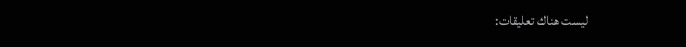ليست هناك تعليقات: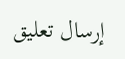إرسال تعليق